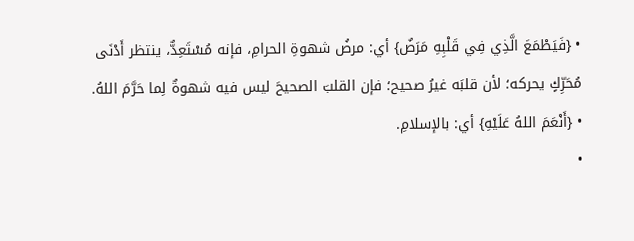• {فَيَطْمَعَ الَّذِي فِي قَلْبِهِ مَرَضٌ} أي: مرضُ شهوةِ الحرامِ، فإنه مُسْتَعِدٌّ، ينتظر أَدْنَى مُحَرِّكٍ يحركه؛ لأن قلبَه غيرُ صحيح؛ فإن القلبَ الصحيحَ ليس فيه شهوةٌ لِما حَرَّمَ اللهُ.
• {أَنْعَمَ اللهُ عَلَيْهِ} أي: بالإسلامِ.
•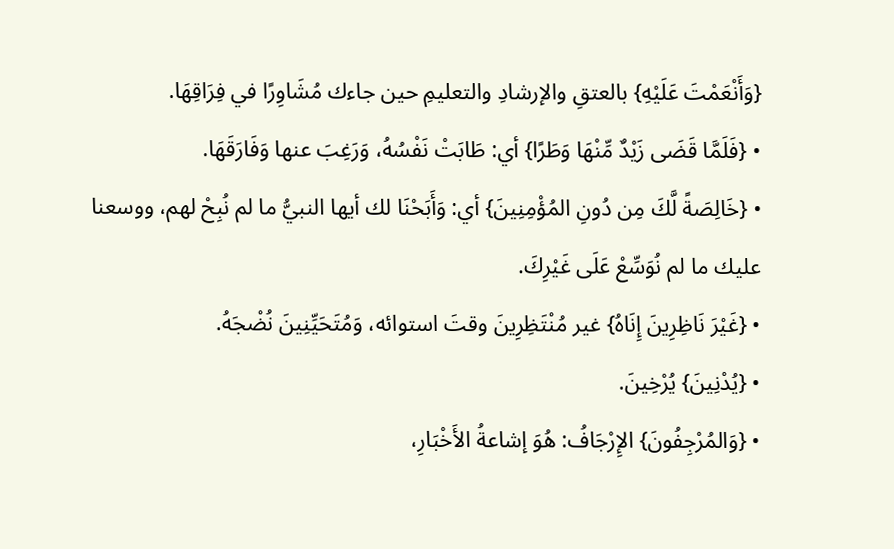{وَأَنْعَمْتَ عَلَيْهِ} بالعتقِ والإرشادِ والتعليمِ حين جاءك مُشَاوِرًا في فِرَاقِهَا.
• {فَلَمَّا قَضَى زَيْدٌ مِّنْهَا وَطَرًا} أي: طَابَتْ نَفْسُهُ، وَرَغِبَ عنها وَفَارَقَهَا.
• {خَالِصَةً لَّكَ مِن دُونِ المُؤْمِنِينَ} أي: وَأَبَحْنَا لك أيها النبيُّ ما لم نُبِحْ لهم، ووسعنا عليك ما لم نُوَسِّعْ عَلَى غَيْرِكَ.
• {غَيْرَ نَاظِرِينَ إِنَاهُ} غير مُنْتَظِرِينَ وقتَ استوائه، وَمُتَحَيِّنِينَ نُضْجَهُ.
• {يُدْنِينَ} يُرْخِينَ.
• {وَالمُرْجِفُونَ} الإِرْجَافُ: هُوَ إشاعةُ الأَخْبَارِ،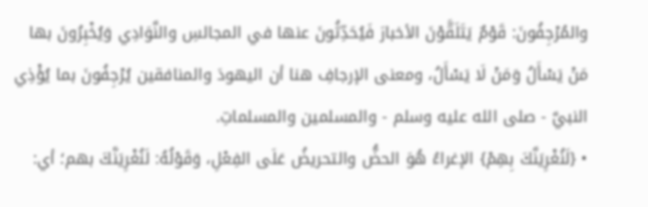والمُرْجِفُونَ: قَوْمٌ يَتَلَقَّوْنَ الأخبارَ فَيُحَدِّثُونَ عنها في المجالسِ والنَّوَادِي وَيُخْبِرُونَ بها مَنْ يَسْأَلُ وَمَنْ لَا يَسْأَلُ، ومعنى الإرجافِ هنا أن اليهودَ والمنافقين يُرْجِفُونَ بما يُؤْذِي النبيَّ - صلى الله عليه وسلم - والمسلمين والمسلماتِ.
• {لَنُغْرِيَنَّكَ بِهِمْ} الإغراءُ هُوَ الحضُّ والتحريضُ عَلَى الفِعْلِ، وَقَوْلُهُ: لَنُغْرِيَنَّكَ بهم؛ أي: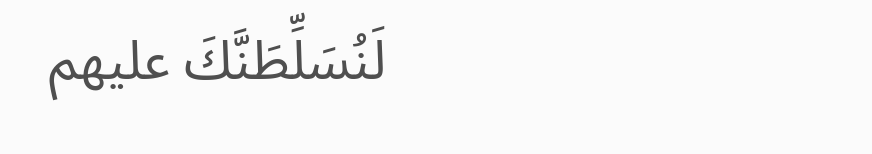لَنُسَلِّطَنَّكَ عليهم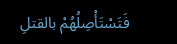فَتَسْتَأْصِلُهُمْ بالقتلِ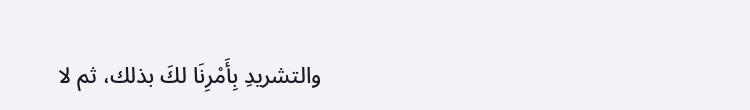والتشريدِ بِأَمْرِنَا لكَ بذلك، ثم لا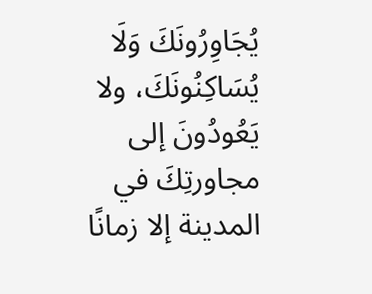يُجَاوِرُونَكَ وَلَا يُسَاكِنُونَكَ، ولا يَعُودُونَ إلى مجاورتِكَ في المدينة إلا زمانًا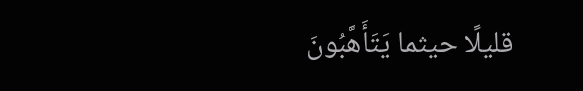قليلًا حيثما يَتَأَهَّبُونَ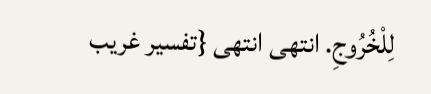لِلْخُرُوجِ. انتهى انتهى {تفسير غريب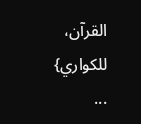القرآن، للكواري} ...